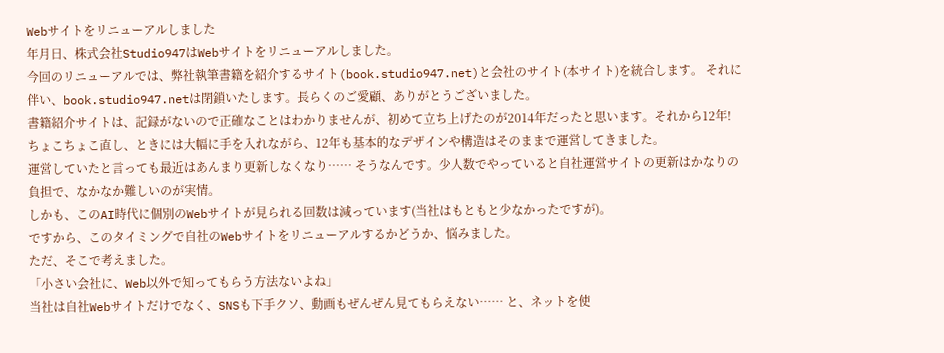Webサイトをリニューアルしました
年月日、株式会社Studio947はWebサイトをリニューアルしました。
今回のリニューアルでは、弊社執筆書籍を紹介するサイト(book.studio947.net)と会社のサイト(本サイト)を統合します。 それに伴い、book.studio947.netは閉鎖いたします。長らくのご愛顧、ありがとうございました。
書籍紹介サイトは、記録がないので正確なことはわかりませんが、初めて立ち上げたのが2014年だったと思います。それから12年! ちょこちょこ直し、ときには大幅に手を入れながら、12年も基本的なデザインや構造はそのままで運営してきました。
運営していたと言っても最近はあんまり更新しなくなり…… そうなんです。少人数でやっていると自社運営サイトの更新はかなりの負担で、なかなか難しいのが実情。
しかも、このAI時代に個別のWebサイトが見られる回数は減っています(当社はもともと少なかったですが)。
ですから、このタイミングで自社のWebサイトをリニューアルするかどうか、悩みました。
ただ、そこで考えました。
「小さい会社に、Web以外で知ってもらう方法ないよね」
当社は自社Webサイトだけでなく、SNSも下手クソ、動画もぜんぜん見てもらえない…… と、ネットを使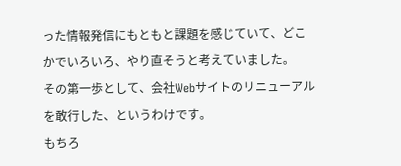った情報発信にもともと課題を感じていて、どこかでいろいろ、やり直そうと考えていました。
その第一歩として、会社Webサイトのリニューアルを敢行した、というわけです。
もちろ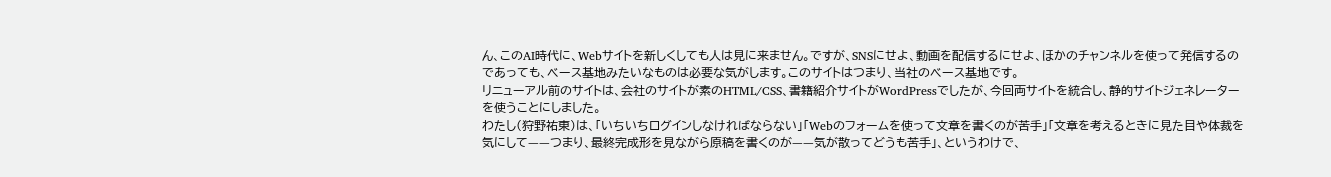ん、このAI時代に、Webサイトを新しくしても人は見に来ません。ですが、SNSにせよ、動画を配信するにせよ、ほかのチャンネルを使って発信するのであっても、ベース基地みたいなものは必要な気がします。このサイトはつまり、当社のベース基地です。
リニューアル前のサイトは、会社のサイトが素のHTML/CSS、書籍紹介サイトがWordPressでしたが、今回両サイトを統合し、静的サイトジェネレーターを使うことにしました。
わたし(狩野祐東)は、「いちいちログインしなければならない」「Webのフォームを使って文章を書くのが苦手」「文章を考えるときに見た目や体裁を気にして——つまり、最終完成形を見ながら原稿を書くのが——気が散ってどうも苦手」、というわけで、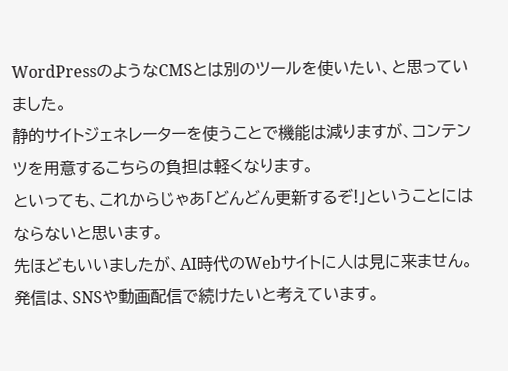WordPressのようなCMSとは別のツールを使いたい、と思っていました。
静的サイトジェネレーターを使うことで機能は減りますが、コンテンツを用意するこちらの負担は軽くなります。
といっても、これからじゃあ「どんどん更新するぞ!」ということにはならないと思います。
先ほどもいいましたが、AI時代のWebサイトに人は見に来ません。発信は、SNSや動画配信で続けたいと考えています。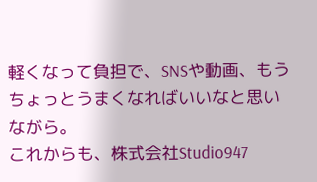軽くなって負担で、SNSや動画、もうちょっとうまくなればいいなと思いながら。
これからも、株式会社Studio947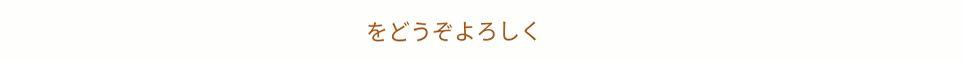をどうぞよろしく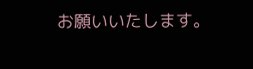お願いいたします。